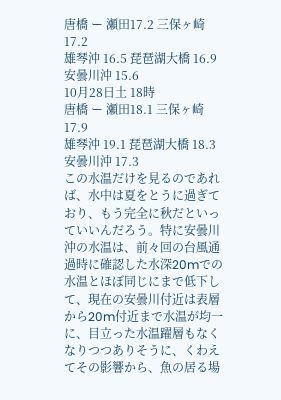唐橋 ー 瀬田17.2 三保ヶ崎17.2
雄琴沖 16.5 琵琶湖大橋 16.9
安曇川沖 15.6
10月28日土 18時
唐橋 ー 瀬田18.1 三保ヶ崎17.9
雄琴沖 19.1 琵琶湖大橋 18.3
安曇川沖 17.3
この水温だけを見るのであれば、水中は夏をとうに過ぎており、もう完全に秋だといっていいんだろう。特に安曇川沖の水温は、前々回の台風通過時に確認した水深20mでの水温とほぼ同じにまで低下して、現在の安曇川付近は表層から20m付近まで水温が均一に、目立った水温躍層もなくなりつつありそうに、くわえてその影響から、魚の居る場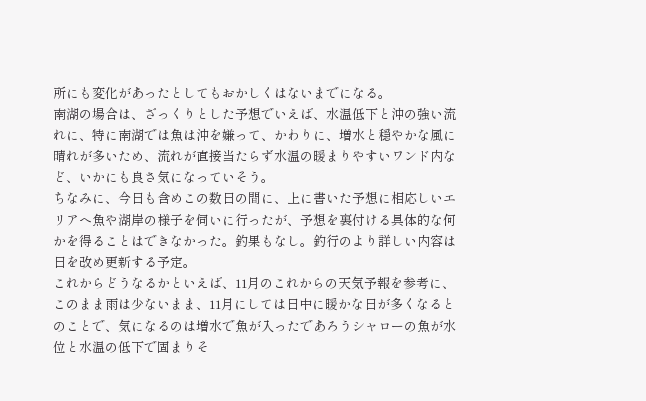所にも変化があったとしてもおかしくはないまでになる。
南湖の場合は、ざっくりとした予想でいえば、水温低下と沖の強い流れに、特に南湖では魚は沖を嫌って、かわりに、増水と穏やかな風に晴れが多いため、流れが直接当たらず水温の暖まりやすいワンド内など、いかにも良さ気になっていそう。
ちなみに、今日も含めこの数日の間に、上に書いた予想に相応しいエリアへ魚や湖岸の様子を伺いに行ったが、予想を裏付ける具体的な何かを得ることはできなかった。釣果もなし。釣行のより詳しい内容は日を改め更新する予定。
これからどうなるかといえば、11月のこれからの天気予報を参考に、このまま雨は少ないまま、11月にしては日中に暖かな日が多くなるとのことで、気になるのは増水で魚が入ったであろうシャローの魚が水位と水温の低下で固まりそ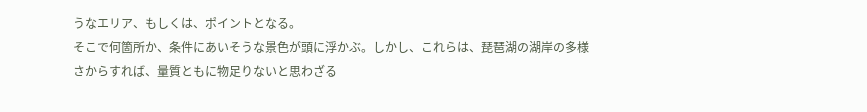うなエリア、もしくは、ポイントとなる。
そこで何箇所か、条件にあいそうな景色が頭に浮かぶ。しかし、これらは、琵琶湖の湖岸の多様さからすれば、量質ともに物足りないと思わざる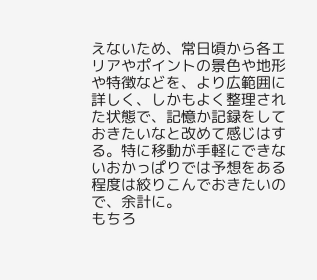えないため、常日頃から各エリアやポイントの景色や地形や特徴などを、より広範囲に詳しく、しかもよく整理された状態で、記憶か記録をしておきたいなと改めて感じはする。特に移動が手軽にできないおかっぱりでは予想をある程度は絞りこんでおきたいので、余計に。
もちろ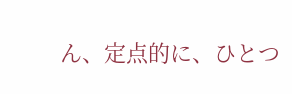ん、定点的に、ひとつ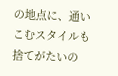の地点に、通いこむスタイルも捨てがたいの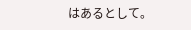はあるとして。